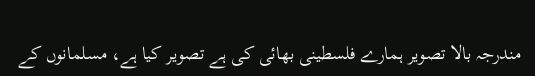مندرجہ بالا تصویر ہمارے فلسطینی بھائی کی ہے تصویر کیا ہے، مسلمانوں کے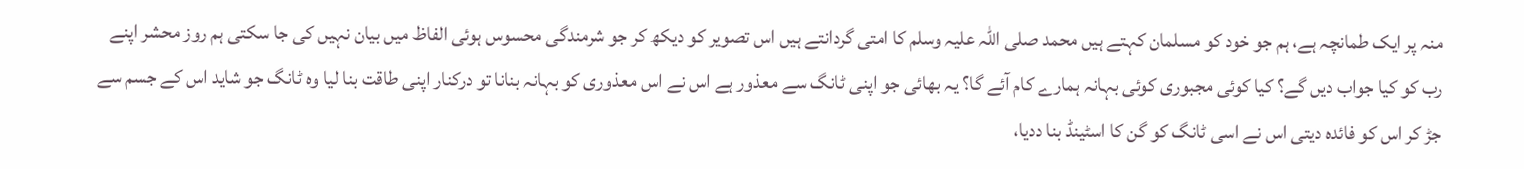منہ پر ایک طمانچہ ہے، ہم جو خود کو مسلمان کہتے ہیں محمد صلی اللہ علیہ وسلم کا امتی گردانتے ہیں اس تصویر کو دیکھ کر جو شرمندگی محسوس ہوئی الفاظ میں بیان نہیں کی جا سکتی ہم روز محشر اپنے رب کو کیا جواب دیں گے؟ کیا کوئی مجبوری کوئی بہانہ ہمارے کام آئے گا؟ یہ بھائی جو اپنی ٹانگ سے معذور ہے اس نے اس معذوری کو بہانہ بنانا تو درکنار اپنی طاقت بنا لیا وہ ٹانگ جو شاید اس کے جسم سے جڑ کر اس کو فائدہ دیتی اس نے اسی ٹانگ کو گن کا اسٹینڈ بنا ددیا،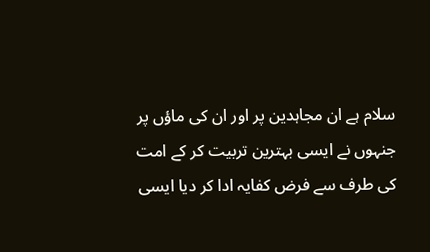سلام ہے ان مجاہدین پر اور ان کی ماؤں پر جنہوں نے ایسی بہترین تربیت کر کے امت کی طرف سے فرض کفایہ ادا کر دیا ایسی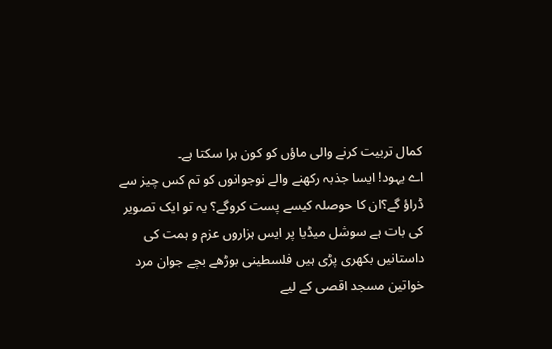کمال تربیت کرنے والی ماؤں کو کون ہرا سکتا ہے۔
اے یہود! ایسا جذبہ رکھنے والے نوجوانوں کو تم کس چیز سے ڈراؤ گے؟ان کا حوصلہ کیسے پست کروگے؟ یہ تو ایک تصویر کی بات ہے سوشل میڈیا پر ایس ہزاروں عزم و ہمت کی داستانیں بکھری پڑی ہیں فلسطینی بوڑھے بچے جوان مرد خواتین مسجد اقصی کے لیے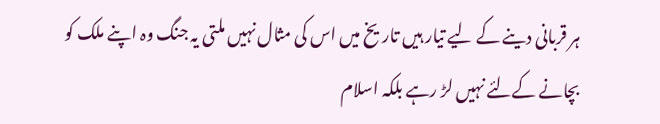ہر قربانی دینے کے لیے تیار ہیں تاریخ میں اس کی مثال نہیں ملتی یہ جنگ وہ اپنے ملک کو بچانے کےلئے نہیں لڑ رہے بلکہ اسلام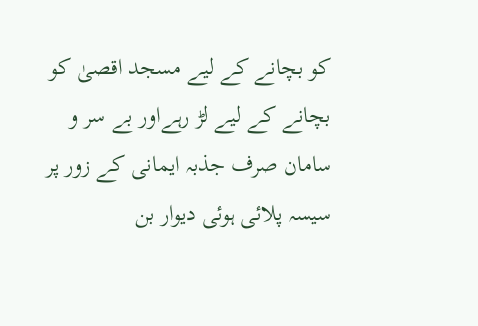کو بچانے کے لیے مسجد اقصیٰ کو بچانے کے لیے لڑ رہےاور بے سر و سامان صرف جذبہ ایمانی کے زور پر سیسہ پلائی ہوئی دیوار بن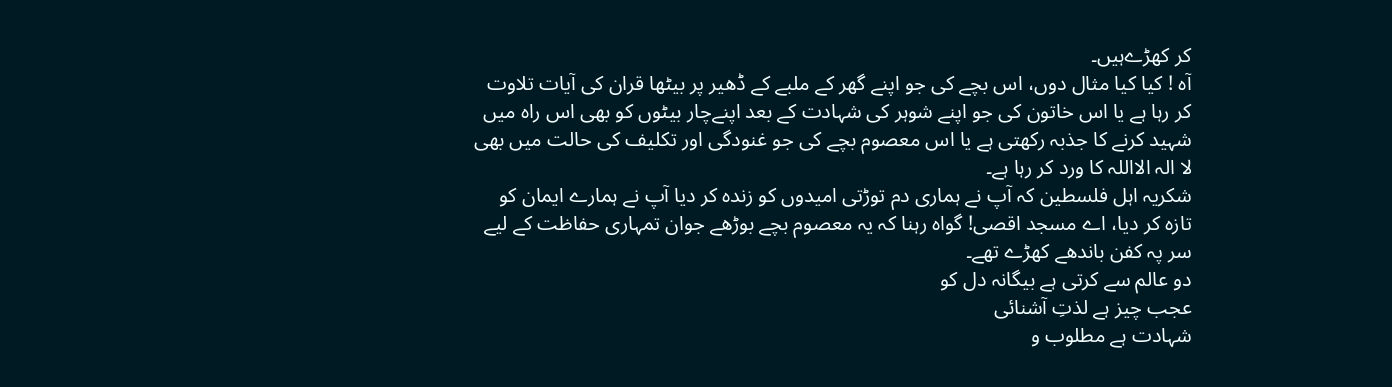کر کھڑےہیں۔
آہ ! کیا کیا مثال دوں، اس بچے کی جو اپنے گھر کے ملبے کے ڈھیر پر بیٹھا قران کی آیات تلاوت کر رہا ہے یا اس خاتون کی جو اپنے شوہر کی شہادت کے بعد اپنےچار بیٹوں کو بھی اس راہ میں شہید کرنے کا جذبہ رکھتی ہے یا اس معصوم بچے کی جو غنودگی اور تکلیف کی حالت میں بھی لا الہ الااللہ کا ورد کر رہا ہے۔
شکریہ اہل فلسطین کہ آپ نے ہماری دم توڑتی امیدوں کو زندہ کر دیا آپ نے ہمارے ایمان کو تازہ کر دیا، اے مسجد اقصی! گواہ رہنا کہ یہ معصوم بچے بوڑھے جوان تمہاری حفاظت کے لیے سر پہ کفن باندھے کھڑے تھے۔
دو عالم سے کرتی ہے بیگانہ دل کو
عجب چیز ہے لذتِ آشنائی
شہادت ہے مطلوب و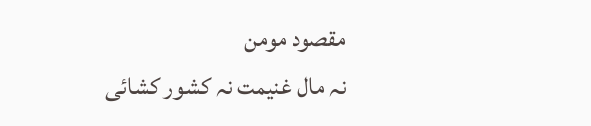مقصود مومن
نہ مال غنیمت نہ کشور کشائی